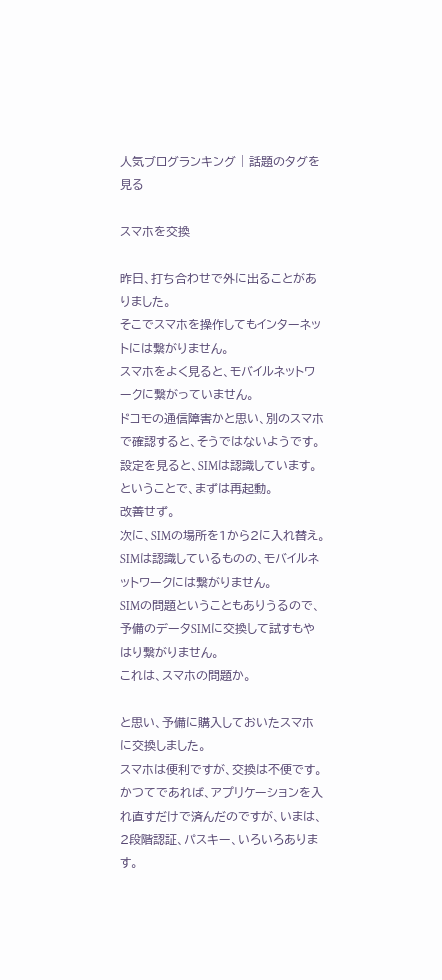人気ブログランキング | 話題のタグを見る

スマホを交換

昨日、打ち合わせで外に出ることがありました。
そこでスマホを操作してもインターネットには繋がりません。
スマホをよく見ると、モバイルネットワークに繋がっていません。
ドコモの通信障害かと思い、別のスマホで確認すると、そうではないようです。
設定を見ると、SIMは認識しています。
ということで、まずは再起動。
改善せず。
次に、SIMの場所を1から2に入れ替え。
SIMは認識しているものの、モバイルネットワークには繋がりません。
SIMの問題ということもありうるので、予備のデータSIMに交換して試すもやはり繋がりません。
これは、スマホの問題か。

と思い、予備に購入しておいたスマホに交換しました。
スマホは便利ですが、交換は不便です。
かつてであれば、アプリケーションを入れ直すだけで済んだのですが、いまは、2段階認証、パスキー、いろいろあります。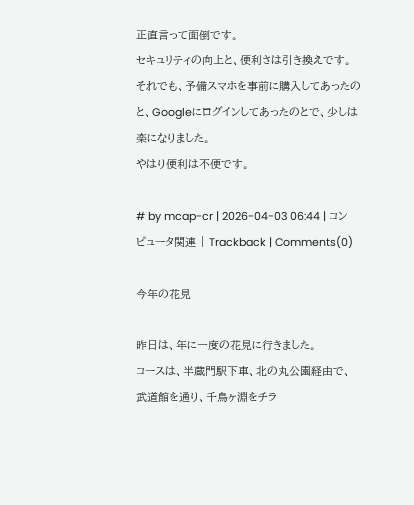正直言って面倒です。
セキュリティの向上と、便利さは引き換えです。
それでも、予備スマホを事前に購入してあったのと、Googleにログインしてあったのとで、少しは楽になりました。
やはり便利は不便です。

# by mcap-cr | 2026-04-03 06:44 | コンピュータ関連 | Trackback | Comments(0)

今年の花見

昨日は、年に一度の花見に行きました。
コースは、半蔵門駅下車、北の丸公園経由で、武道館を通り、千鳥ヶ淵をチラ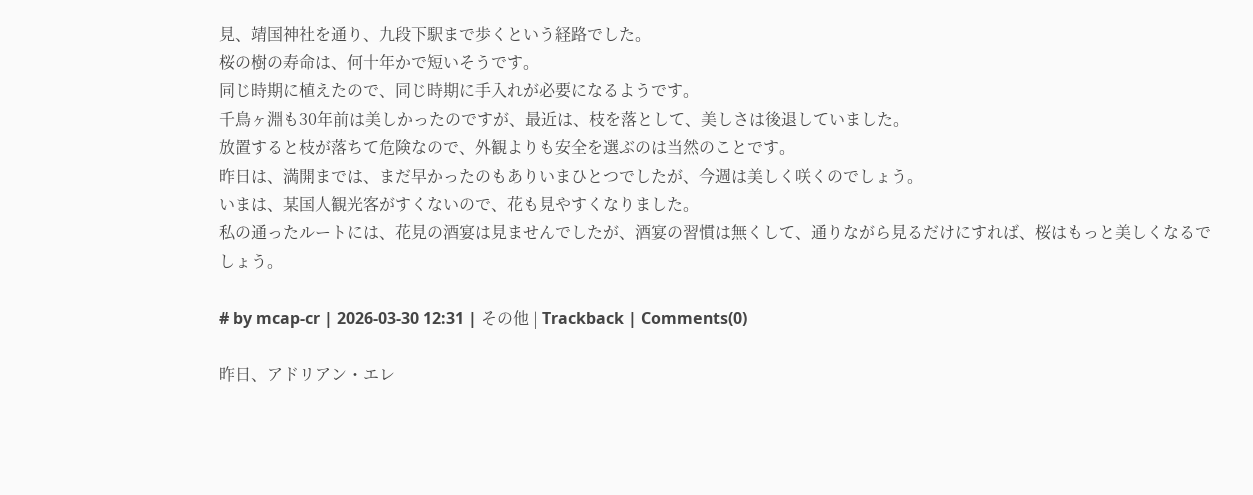見、靖国神社を通り、九段下駅まで歩くという経路でした。
桜の樹の寿命は、何十年かで短いそうです。
同じ時期に植えたので、同じ時期に手入れが必要になるようです。
千鳥ヶ淵も30年前は美しかったのですが、最近は、枝を落として、美しさは後退していました。
放置すると枝が落ちて危険なので、外観よりも安全を選ぶのは当然のことです。
昨日は、満開までは、まだ早かったのもありいまひとつでしたが、今週は美しく咲くのでしょう。
いまは、某国人観光客がすくないので、花も見やすくなりました。
私の通ったルートには、花見の酒宴は見ませんでしたが、酒宴の習慣は無くして、通りながら見るだけにすれば、桜はもっと美しくなるでしょう。

# by mcap-cr | 2026-03-30 12:31 | その他 | Trackback | Comments(0)

昨日、アドリアン・エレ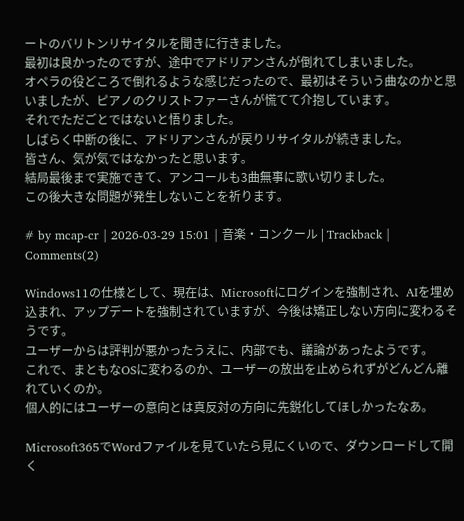ートのバリトンリサイタルを聞きに行きました。
最初は良かったのですが、途中でアドリアンさんが倒れてしまいました。
オペラの役どころで倒れるような感じだったので、最初はそういう曲なのかと思いましたが、ピアノのクリストファーさんが慌てて介抱しています。
それでただごとではないと悟りました。
しばらく中断の後に、アドリアンさんが戻りリサイタルが続きました。
皆さん、気が気ではなかったと思います。
結局最後まで実施できて、アンコールも3曲無事に歌い切りました。
この後大きな問題が発生しないことを祈ります。

# by mcap-cr | 2026-03-29 15:01 | 音楽・コンクール | Trackback | Comments(2)

Windows11の仕様として、現在は、Microsoftにログインを強制され、AIを埋め込まれ、アップデートを強制されていますが、今後は矯正しない方向に変わるそうです。
ユーザーからは評判が悪かったうえに、内部でも、議論があったようです。
これで、まともなOSに変わるのか、ユーザーの放出を止められずがどんどん離れていくのか。
個人的にはユーザーの意向とは真反対の方向に先鋭化してほしかったなあ。

Microsoft365でWordファイルを見ていたら見にくいので、ダウンロードして開く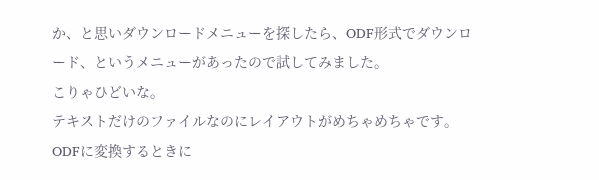か、と思いダウンロードメニューを探したら、ODF形式でダウンロード、というメニューがあったので試してみました。
こりゃひどいな。
テキストだけのファイルなのにレイアウトがめちゃめちゃです。
ODFに変換するときに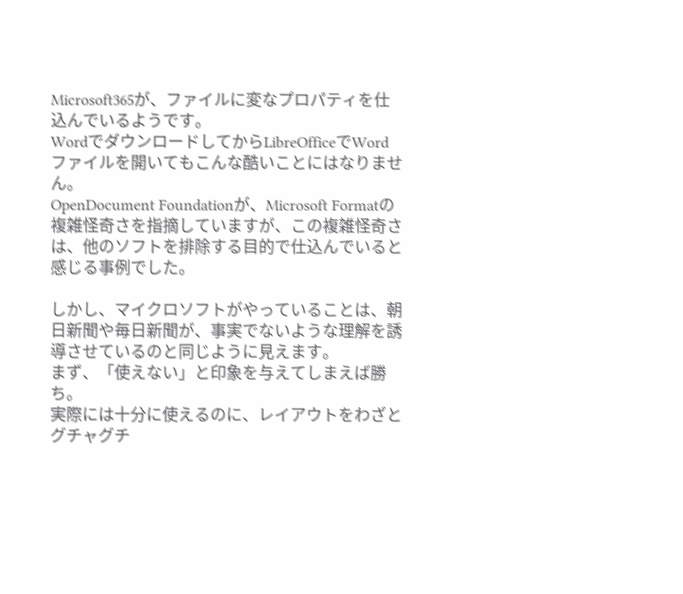Microsoft365が、ファイルに変なプロパティを仕込んでいるようです。
WordでダウンロードしてからLibreOfficeでWordファイルを開いてもこんな酷いことにはなりません。
OpenDocument Foundationが、Microsoft Formatの複雑怪奇さを指摘していますが、この複雑怪奇さは、他のソフトを排除する目的で仕込んでいると感じる事例でした。

しかし、マイクロソフトがやっていることは、朝日新聞や毎日新聞が、事実でないような理解を誘導させているのと同じように見えます。
まず、「使えない」と印象を与えてしまえば勝ち。
実際には十分に使えるのに、レイアウトをわざとグチャグチ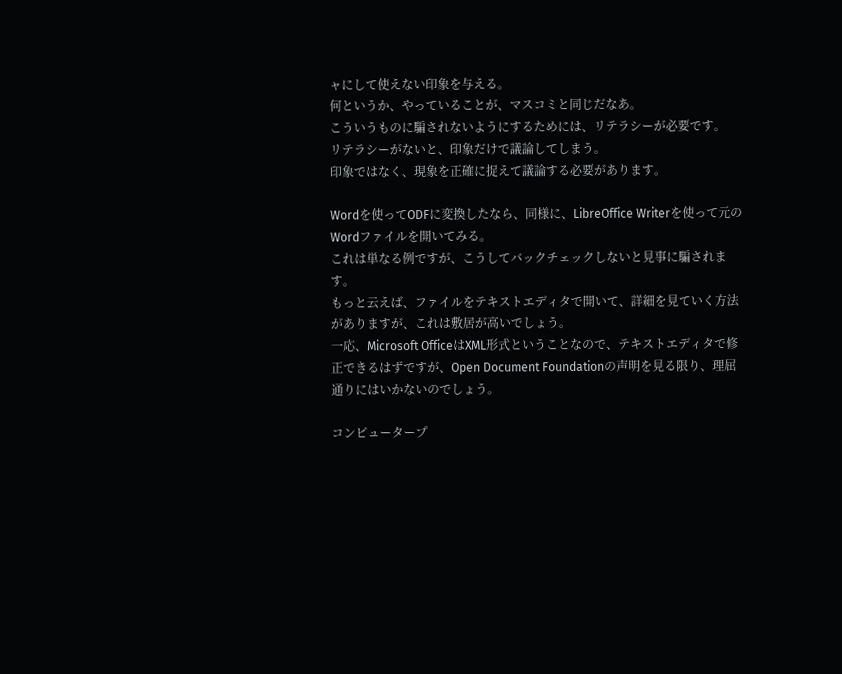ャにして使えない印象を与える。
何というか、やっていることが、マスコミと同じだなあ。
こういうものに騙されないようにするためには、リテラシーが必要です。
リテラシーがないと、印象だけで議論してしまう。
印象ではなく、現象を正確に捉えて議論する必要があります。

Wordを使ってODFに変換したなら、同様に、LibreOffice Writerを使って元のWordファイルを開いてみる。
これは単なる例ですが、こうしてバックチェックしないと見事に騙されます。
もっと云えば、ファイルをテキストエディタで開いて、詳細を見ていく方法がありますが、これは敷居が高いでしょう。
一応、Microsoft OfficeはXML形式ということなので、テキストエディタで修正できるはずですが、Open Document Foundationの声明を見る限り、理屈通りにはいかないのでしょう。

コンピュータープ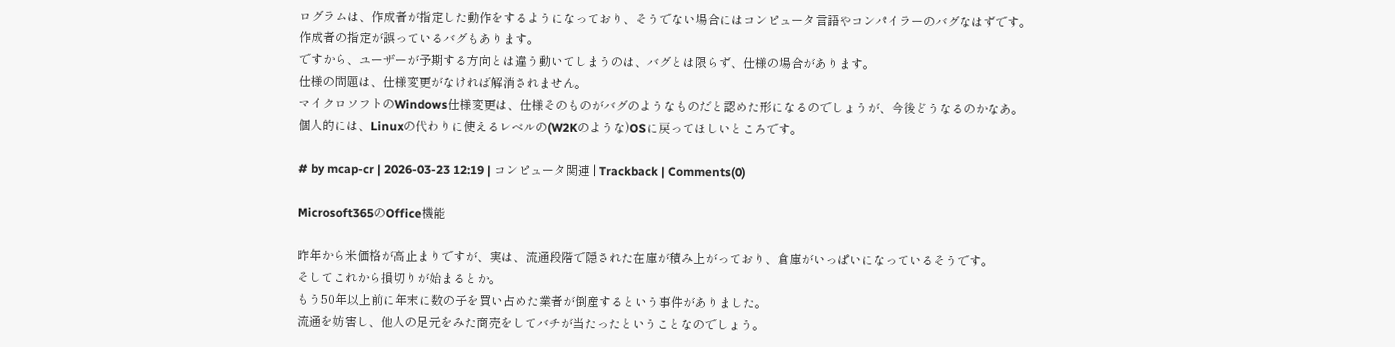ログラムは、作成者が指定した動作をするようになっており、そうでない場合にはコンピュータ言語やコンパイラーのバグなはずです。
作成者の指定が誤っているバグもあります。
ですから、ユーザーが予期する方向とは違う動いてしまうのは、バグとは限らず、仕様の場合があります。
仕様の問題は、仕様変更がなければ解消されません。
マイクロソフトのWindows仕様変更は、仕様そのものがバグのようなものだと認めた形になるのでしょうが、今後どうなるのかなあ。
個人的には、Linuxの代わりに使えるレベルの(W2Kのような)OSに戻ってほしいところです。

# by mcap-cr | 2026-03-23 12:19 | コンピュータ関連 | Trackback | Comments(0)

Microsoft365のOffice機能

昨年から米価格が高止まりですが、実は、流通段階で隠された在庫が積み上がっており、倉庫がいっぱいになっているそうです。
そしてこれから損切りが始まるとか。
もう50年以上前に年末に数の子を買い占めた業者が倒産するという事件がありました。
流通を妨害し、他人の足元をみた商売をしてバチが当たったということなのでしょう。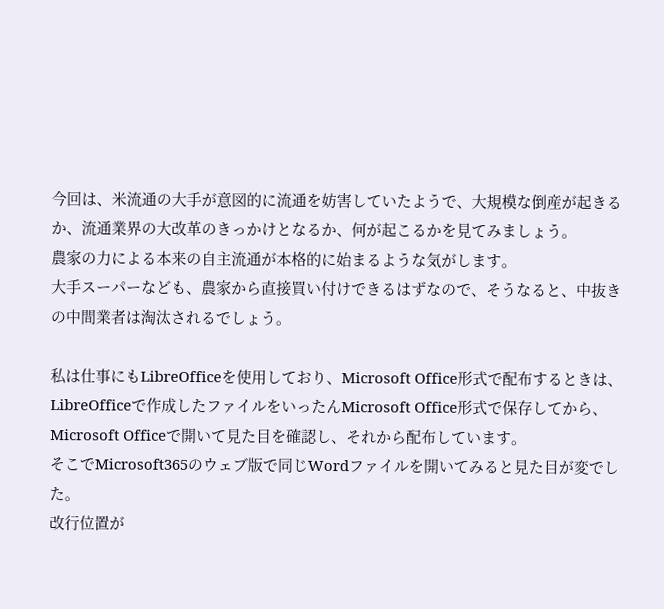今回は、米流通の大手が意図的に流通を妨害していたようで、大規模な倒産が起きるか、流通業界の大改革のきっかけとなるか、何が起こるかを見てみましょう。
農家の力による本来の自主流通が本格的に始まるような気がします。
大手スーパーなども、農家から直接買い付けできるはずなので、そうなると、中抜きの中間業者は淘汰されるでしょう。

私は仕事にもLibreOfficeを使用しており、Microsoft Office形式で配布するときは、LibreOfficeで作成したファイルをいったんMicrosoft Office形式で保存してから、Microsoft Officeで開いて見た目を確認し、それから配布しています。
そこでMicrosoft365のウェブ版で同じWordファイルを開いてみると見た目が変でした。
改行位置が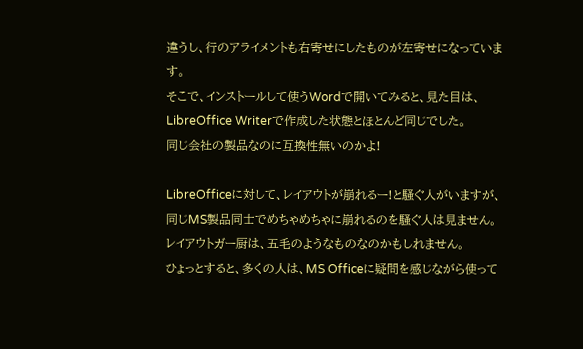違うし、行のアライメントも右寄せにしたものが左寄せになっています。
そこで、インストールして使うWordで開いてみると、見た目は、LibreOffice Writerで作成した状態とほとんど同じでした。
同じ会社の製品なのに互換性無いのかよ!

LibreOfficeに対して、レイアウトが崩れるー!と騒ぐ人がいますが、同じMS製品同士でめちゃめちゃに崩れるのを騒ぐ人は見ません。
レイアウトガー厨は、五毛のようなものなのかもしれません。
ひょっとすると、多くの人は、MS Officeに疑問を感じながら使って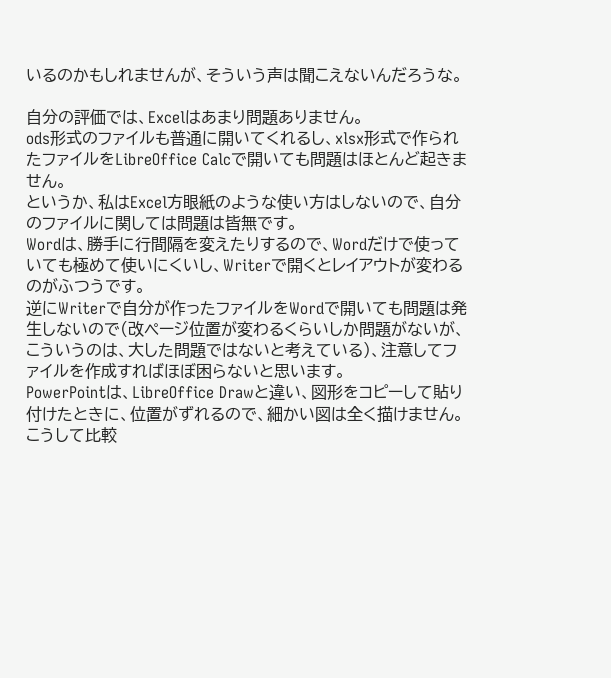いるのかもしれませんが、そういう声は聞こえないんだろうな。

自分の評価では、Excelはあまり問題ありません。
ods形式のファイルも普通に開いてくれるし、xlsx形式で作られたファイルをLibreOffice Calcで開いても問題はほとんど起きません。
というか、私はExcel方眼紙のような使い方はしないので、自分のファイルに関しては問題は皆無です。
Wordは、勝手に行間隔を変えたりするので、Wordだけで使っていても極めて使いにくいし、Writerで開くとレイアウトが変わるのがふつうです。
逆にWriterで自分が作ったファイルをWordで開いても問題は発生しないので(改ページ位置が変わるくらいしか問題がないが、こういうのは、大した問題ではないと考えている)、注意してファイルを作成すればほぼ困らないと思います。
PowerPointは、LibreOffice Drawと違い、図形をコピーして貼り付けたときに、位置がずれるので、細かい図は全く描けません。
こうして比較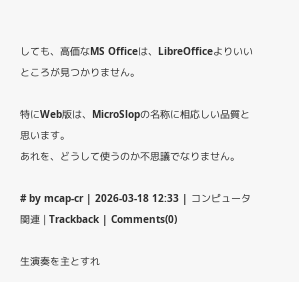しても、高価なMS Officeは、LibreOfficeよりいいところが見つかりません。

特にWeb版は、MicroSlopの名称に相応しい品質と思います。
あれを、どうして使うのか不思議でなりません。

# by mcap-cr | 2026-03-18 12:33 | コンピュータ関連 | Trackback | Comments(0)

生演奏を主とすれ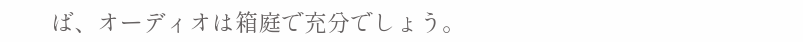ば、オーディオは箱庭で充分でしょう。